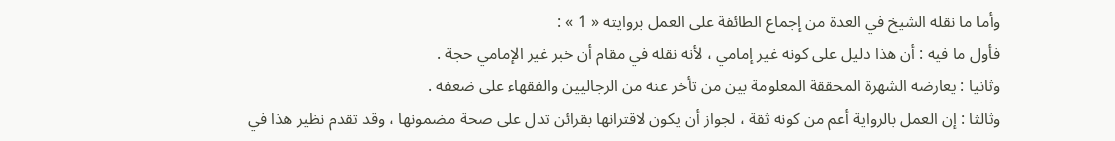وأما ما نقله الشيخ في العدة من إجماع الطائفة على العمل بروايته « 1 » :
فأول ما فيه : أن هذا دليل على كونه غير إمامي ، لأنه نقله في مقام أن خبر غير الإمامي حجة .
وثانيا : يعارضه الشهرة المحققة المعلومة بين من تأخر عنه من الرجاليين والفقهاء على ضعفه .
وثالثا : إن العمل بالرواية أعم من كونه ثقة ، لجواز أن يكون لاقترانها بقرائن تدل على صحة مضمونها ، وقد تقدم نظير هذا في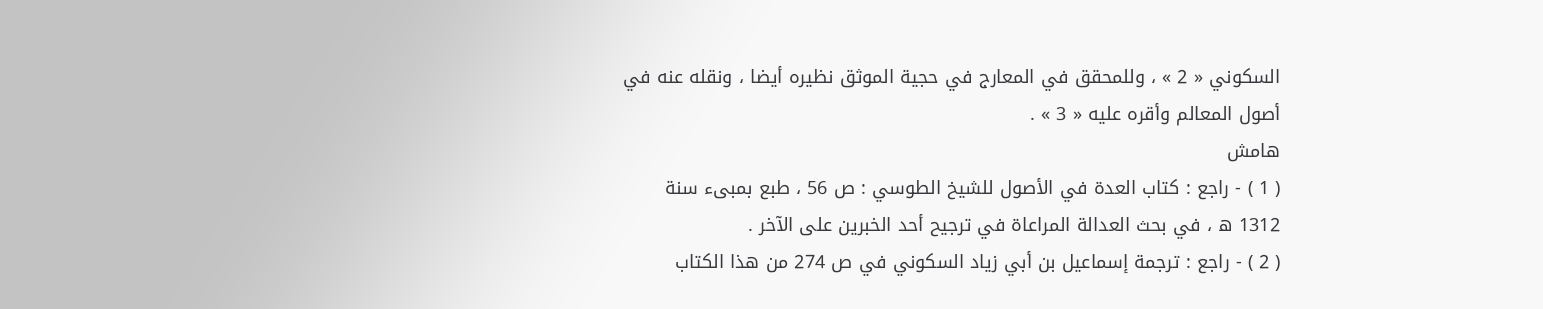السكوني « 2 » ، وللمحقق في المعارج في حجية الموثق نظيره أيضا ، ونقله عنه في أصول المعالم وأقره عليه « 3 » .
هامش
( 1 ) - راجع : كتاب العدة في الأصول للشيخ الطوسي : ص 56 ، طبع بمبىء سنة 1312 ه ، في بحث العدالة المراعاة في ترجيح أحد الخبرين على الآخر .
( 2 ) - راجع : ترجمة إسماعيل بن أبي زياد السكوني في ص 274 من هذا الكتاب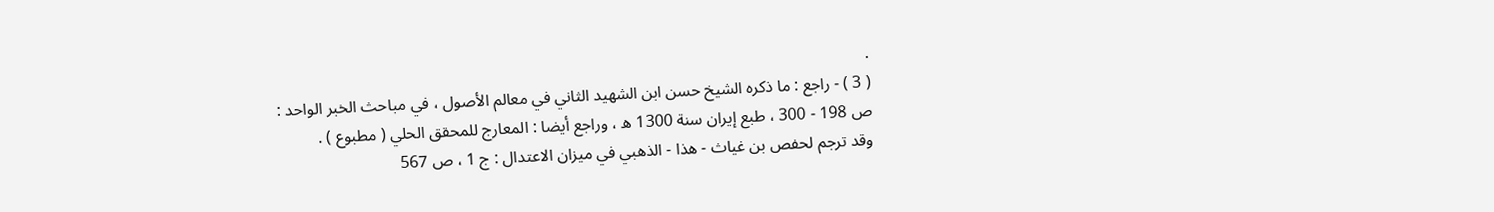.
( 3 ) - راجع : ما ذكره الشيخ حسن ابن الشهيد الثاني في معالم الأصول ، في مباحث الخبر الواحد :
ص 198 - 300 ، طبع إيران سنة 1300 ه ، وراجع أيضا : المعارج للمحقق الحلي ( مطبوع ) .
وقد ترجم لحفص بن غياث - هذا - الذهبي في ميزان الاعتدال : ج 1 ، ص 567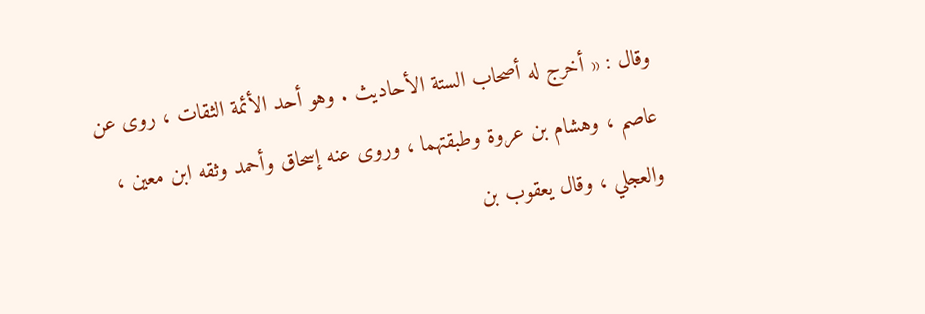وقال : « أخرج له أصحاب الستة الأحاديث . وهو أحد الأئمة الثقات ، روى عن عاصم ، وهشام بن عروة وطبقتهما ، وروى عنه إسحاق وأحمد وثقه ابن معين ، والعجلي ، وقال يعقوب بن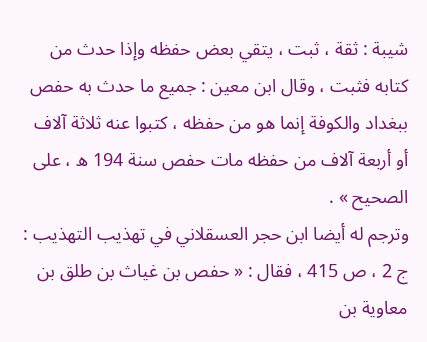شيبة : ثقة ، ثبت ، يتقي بعض حفظه وإذا حدث من كتابه فثبت ، وقال ابن معين : جميع ما حدث به حفص ببغداد والكوفة إنما هو من حفظه ، كتبوا عنه ثلاثة آلاف أو أربعة آلاف من حفظه مات حفص سنة 194 ه ، على الصحيح » .
وترجم له أيضا ابن حجر العسقلاني في تهذيب التهذيب : ج 2 ، ص 415 ، فقال : « حفص بن غياث بن طلق بن معاوية بن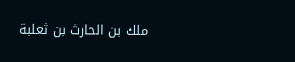ملك بن الحارث بن ثعلبة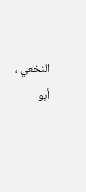النخعي ، أبو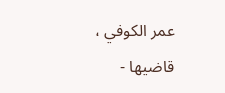عمر الكوفي ، قاضيها -